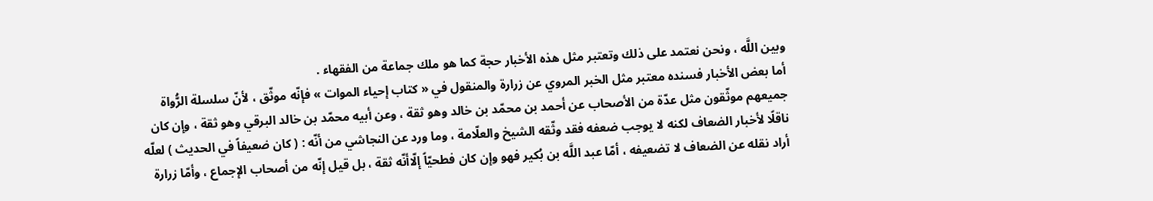وبين اللَّه ، ونحن نعتمد على ذلك وتعتبر مثل هذه الأخبار حجة كما هو ملك جماعة من الفقهاء .
أما بعض الأخبار فسنده معتبر مثل الخبر المروي عن زرارة والمنقول في « كتاب إحياء الموات » فإنّه موثّق ، لأنّ سلسلة الرُّواة جميعهم موثّقون مثل عدّة من الأصحاب عن أحمد بن محمّد بن خالد وهو ثقة ، وعن أبيه محمّد بن خالد البرقي وهو ثقة ، وإن كان ناقلًا لأخبار الضعاف لكنه لا يوجب ضعفه فقد وثّقه الشيخ والعلّامة ، وما ورد عن النجاشي من أنّه : ( كان ضعيفاً في الحديث ) لعلّه أراد نقله عن الضعاف لا تضعيفه ، أمّا عبد اللَّه بن بُكير فهو وإن كان فطحيّاً إلّاأنّه ثقة ، بل قيل إنّه من أصحاب الإجماع ، وأمّا زرارة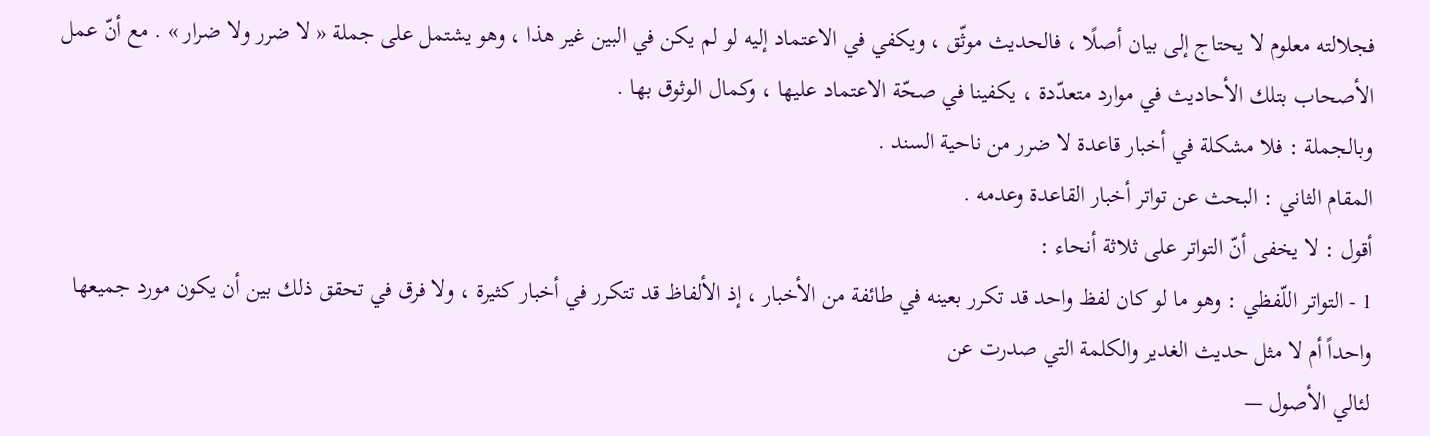فجلالته معلوم لا يحتاج إلى بيان أصلًا ، فالحديث موثّق ، ويكفي في الاعتماد إليه لو لم يكن في البين غير هذا ، وهو يشتمل على جملة « لا ضرر ولا ضرار » . مع أنّ عمل الأصحاب بتلك الأحاديث في موارد متعدّدة ، يكفينا في صحّة الاعتماد عليها ، وكمال الوثوق بها .
وبالجملة : فلا مشكلة في أخبار قاعدة لا ضرر من ناحية السند .
المقام الثاني : البحث عن تواتر أخبار القاعدة وعدمه .
أقول : لا يخفى أنّ التواتر على ثلاثة أنحاء :
1 - التواتر اللّفظي : وهو ما لو كان لفظ واحد قد تكرر بعينه في طائفة من الأخبار ، إذ الألفاظ قد تتكرر في أخبار كثيرة ، ولا فرق في تحقق ذلك بين أن يكون مورد جميعها واحداً أم لا مثل حديث الغدير والكلمة التي صدرت عن
لئالي الأصول —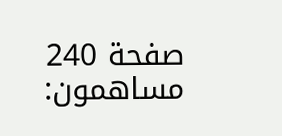صفحة 240
مساهمون: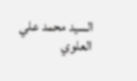السيد محمد علي العلوي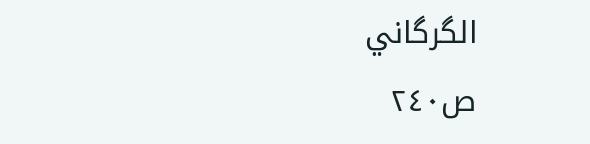الگرگاني
ص٢٤٠